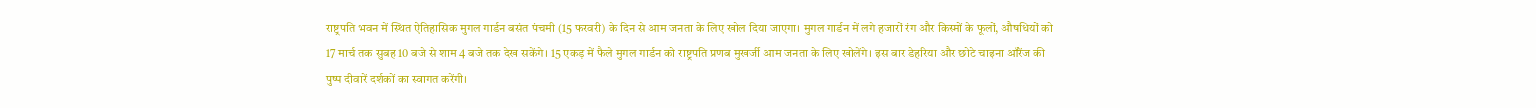राष्ट्रपति भवन में स्थित ऐतिहासिक मुगल गार्डन बसंत पंचमी (15 फरवरी) के दिन से आम जनता के लिए खोल दिया जाएगा। मुगल गार्डन में लगे हजारों रंग और किस्मों के फूलों, औषधियों को 17 मार्च तक सुबह 10 बजे से शाम 4 बजे तक देख सकेंगे। 15 एकड़ में फैले मुगल गार्डन को राष्ट्रपति प्रणब मुखर्जी आम जनता के लिए खोलेंगे। इस बार डेहरिया और छोटे चाइना ऑरेंज की पुष्प दीवारें दर्शकों का स्वागत करेंगी।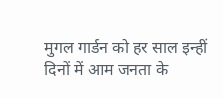मुगल गार्डन को हर साल इन्हीं दिनों में आम जनता के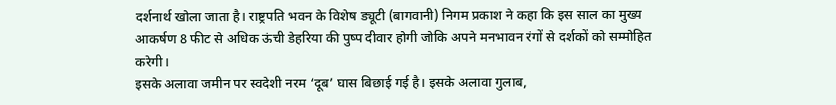दर्शनार्थ खोला जाता है। राष्ट्रपति भवन के विशेष ड्यूटी (बागवानी) निगम प्रकाश ने कहा कि इस साल का मुख्य आकर्षण 8 फीट से अधिक ऊंची डेहरिया की पुष्प दीवार होगी जोकि अपने मनभावन रंगों से दर्शकों को सम्मोहित करेगी।
इसके अलावा जमीन पर स्वदेशी नरम ‘दूब’ घास बिछाई गई है। इसके अलावा गुलाब,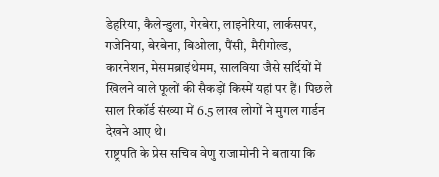डेहरिया, कैलेन्डुला, गेरबेरा, लाइनेरिया, लार्कसपर, गजेनिया, बेरबेना, बिओला, पैंसी, मैरीगोल्ड, कारनेशन, मेसमब्राइंथेमम, सालविया जैसे सर्दियों में खिलने वाले फूलों की सैकड़ों किस्में यहां पर हैं। पिछले साल रिकॉर्ड संख्या में 6.5 लाख लोगों ने मुगल गार्डन देखने आए थे।
राष्ट्रपति के प्रेस सचिव वेणु राजामोनी ने बताया कि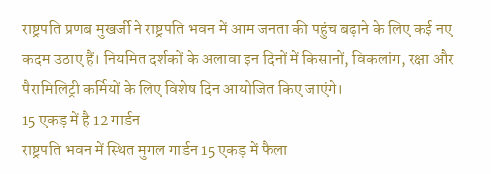राष्ट्रपति प्रणब मुखर्जी ने राष्ट्रपति भवन में आम जनता की पहुंच बढ़ाने के लिए कई नए कदम उठाए हैं। नियमित दर्शकों के अलावा इन दिनों में किसानों, विकलांग, रक्षा और पैरामिलिट्री कर्मियों के लिए विशेष दिन आयोजित किए जाएंगे।
15 एकड़ में है 12 गार्डन
राष्ट्रपति भवन में स्थित मुगल गार्डन 15 एकड़ में फैला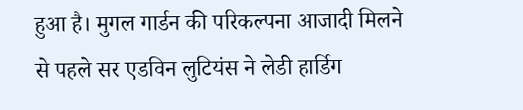हुआ है। मुगल गार्डन की परिकल्पना आजादी मिलने से पहले सर एडविन लुटियंस ने लेडी हार्डिग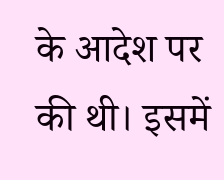के आदेश पर की थी। इसमें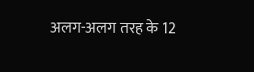अलग-अलग तरह के 12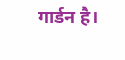गार्डन है।